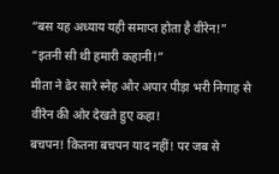“बस यह अध्याय यही समाप्त होता है वीरेन!”
“इतनी सी थी हमारी कहानी!”
मीता ने ढेर सारे स्नेह और अपार पीड़ा भरी निगाह से वीरेन की ओर देखते हुए कहा!
बचपन! कितना बचपन याद नहीं! पर जब से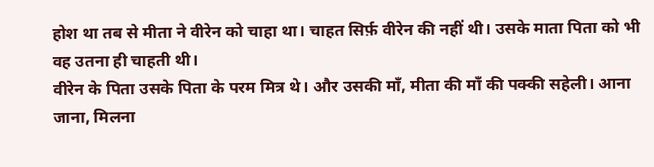होश था तब से मीता ने वीरेन को चाहा था। चाहत सिर्फ़ वीरेन की नहीं थी। उसके माता पिता को भी वह उतना ही चाहती थी।
वीरेन के पिता उसके पिता के परम मित्र थे। और उसकी माँ, मीता की माँ की पक्की सहेली। आना जाना, मिलना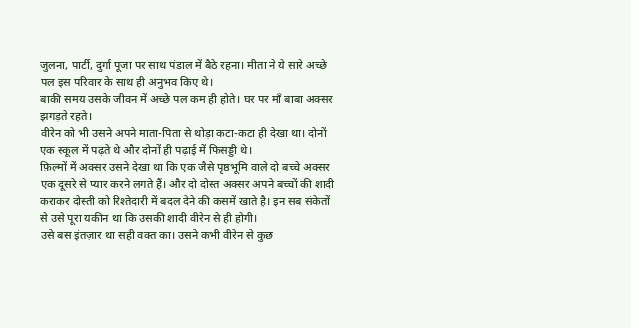जुलना, पार्टी, दुर्गा पूजा पर साथ पंडाल में बैठे रहना। मीता ने ये सारे अच्छे पल इस परिवार के साथ ही अनुभव किए थे।
बाकी समय उसके जीवन में अच्छे पल कम ही होते। घर पर माँ बाबा अक्सर झगड़ते रहते।
वीरेन को भी उसने अपने माता-पिता से थोड़ा कटा-कटा ही देखा था। दोनों एक स्कूल में पढ़ते थे और दोनों ही पढ़ाई में फिसड्डी थे।
फ़िल्मों में अक्सर उसने देखा था कि एक जैसे पृष्ठभूमि वाले दो बच्चे अक्सर एक दूसरे से प्यार करने लगते हैं। और दो दोस्त अक्सर अपने बच्चों की शादी कराकर दोस्ती को रिश्तेदारी में बदल देने की कसमें खाते है। इन सब संकेतों से उसे पूरा यकीन था कि उसकी शादी वीरेन से ही होगी।
उसे बस इंतज़ार था सही वक्त का। उसने कभी वीरेन से कुछ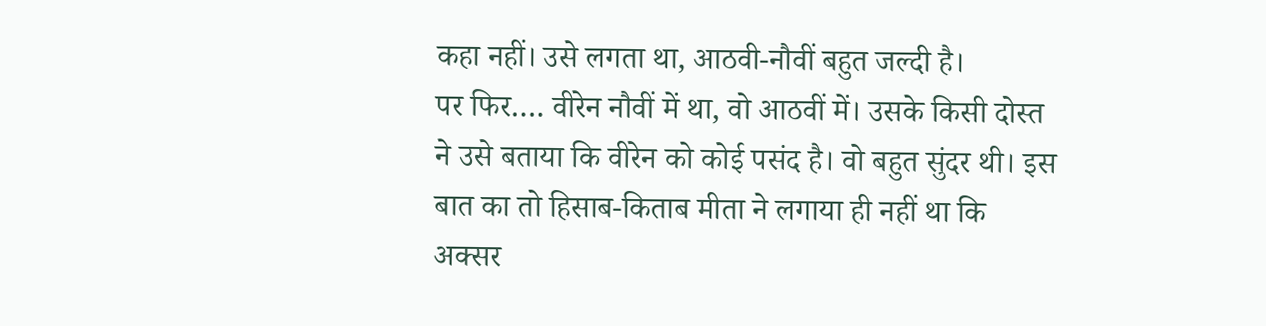कहा नहीं। उसे लगता था, आठवी-नौवीं बहुत जल्दी है।
पर फिर…. वीरेन नौवीं में था, वो आठवीं में। उसके किसी दोस्त ने उसे बताया कि वीरेन को कोई पसंद है। वो बहुत सुंदर थी। इस बात का तो हिसाब-किताब मीता ने लगाया ही नहीं था कि अक्सर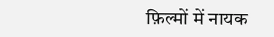फ़िल्मों में नायक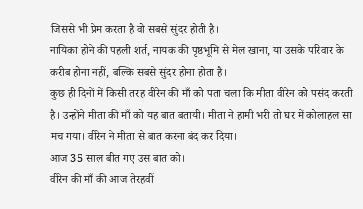जिससे भी प्रेम करता है वो सबसे सुंदर होती है।
नायिका होने की पहली शर्त, नायक की पृष्ठभूमि से मेल खाना, या उसके परिवार के करीब होना नहीं, बल्कि सबसे सुंदर होना होता है।
कुछ ही दिनों में किसी तरह वीरेन की माँ को पता चला कि मीता वीरेन को पसंद करती है। उन्होंने मीता की माँ को यह बात बतायी। मीता ने हामी भरी तो घर में कोलाहल सा मच गया। वीरेन ने मीता से बात करना बंद कर दिया।
आज 35 साल बीत गए उस बात को।
वीरेन की माँ की आज तेरहवीं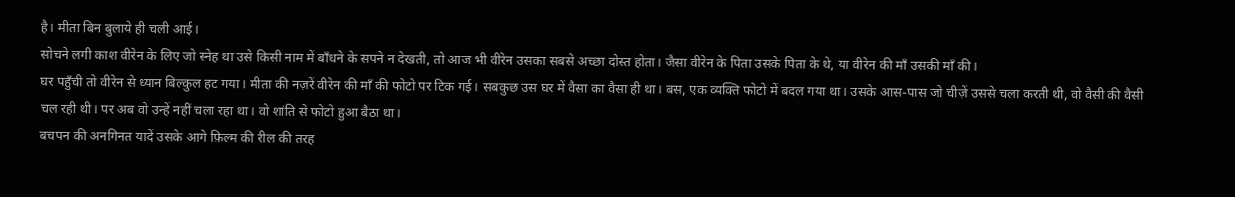है। मीता बिन बुलाये ही चली आई।
सोचने लगी काश वीरेन के लिए जो स्नेह था उसे किसी नाम में बाँधने के सपने न देखती, तो आज भी वीरेन उसका सबसे अच्छा दोस्त होता। जैसा वीरेन के पिता उसके पिता के थे, या वीरेन की माँ उसकी माँ की।
घर पहुँची तो वीरेन से ध्यान बिल्कुल हट गया। मीता की नज़रें वीरेन की माँ की फोटो पर टिक गई। सबकुछ उस घर में वैसा का वैसा ही था। बस, एक व्यक्ति फोटो में बदल गया था। उसके आस-पास जो चीज़ें उससे चला करती थी, वो वैसी की वैसी चल रही थी। पर अब वो उन्हें नहीं चला रहा था। वो शांति से फोटो हुआ बैठा था।
बचपन की अनगिनत यादें उसके आगे फ़िल्म की रील की तरह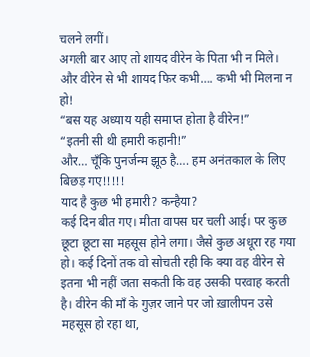चलने लगीं।
अगली बार आए तो शायद वीरेन के पिता भी न मिले। और वीरेन से भी शायद फिर कभी…. कभी भी मिलना न हो!
“बस यह अध्याय यही समाप्त होता है वीरेन!”
“इतनी सी थी हमारी कहानी!”
और… चूँकि पुनर्जन्म झूठ है…. हम अनंतकाल के लिए बिछड़ गए!!!!!
याद है कुछ भी हमारी? कन्हैया?
कई दिन बीत गए। मीता वापस घर चली आई। पर कुछ छूटा छूटा सा महसूस होने लगा। जैसे कुछ अधूरा रह गया हो। कई दिनों तक वो सोचती रही कि क्या वह वीरेन से इतना भी नहीं जता सकती कि वह उसकी परवाह करती है। वीरेन की माँ के गुज़र जाने पर जो ख़ालीपन उसे महसूस हो रहा था,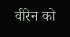वीरेन को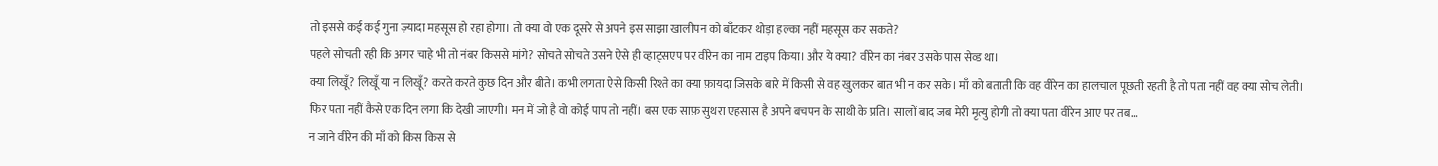तो इससे कई कई गुना ज़्यादा महसूस हो रहा होगा। तो क्या वो एक दूसरे से अपने इस साझा खालीपन को बाँटकर थोड़ा हल्का नहीं महसूस कर सकते?
पहले सोचती रही कि अगर चाहे भी तो नंबर किससे मांगे? सोचते सोचते उसने ऐसे ही व्हाट्सएप पर वीरेन का नाम टाइप किया। और ये क्या? वीरेन का नंबर उसके पास सेव्ड था।
क्या लिखूँ? लिखूँ या न लिखूँ? करते करते कुछ दिन और बीते। कभी लगता ऐसे किसी रिश्ते का क्या फ़ायदा जिसके बारे में किसी से वह खुलकर बात भी न कर सके। माँ को बताती कि वह वीरेन का हालचाल पूछती रहती है तो पता नहीं वह क्या सोच लेती।
फिर पता नहीं कैसे एक दिन लगा कि देखी जाएगी। मन में जो है वो कोई पाप तो नहीं। बस एक साफ़ सुथरा एहसास है अपने बचपन के साथी के प्रति। सालों बाद जब मेरी मृत्यु होगी तो क्या पता वीरेन आए पर तब…
न जाने वीरेन की माँ को किस किस से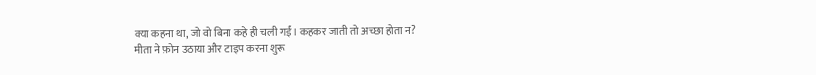क्या कहना था, जो वो बिना कहे ही चली गईं। कहकर जाती तो अच्छा होता न?
मीता ने फ़ोन उठाया और टाइप करना शुरू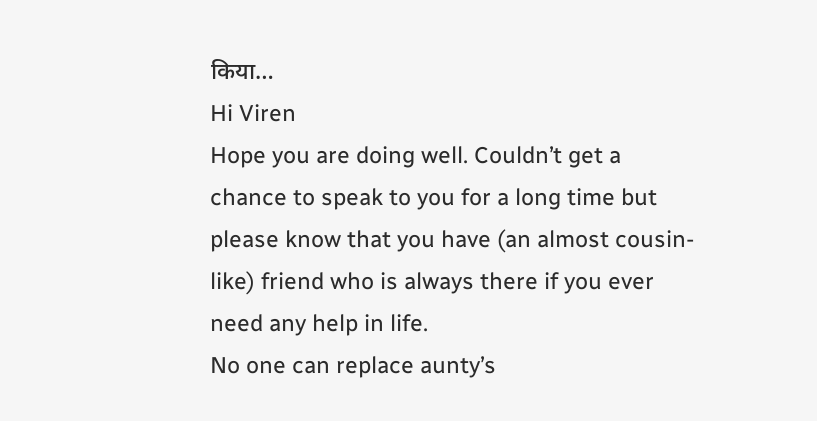किया…
Hi Viren
Hope you are doing well. Couldn’t get a chance to speak to you for a long time but please know that you have (an almost cousin-like) friend who is always there if you ever need any help in life.
No one can replace aunty’s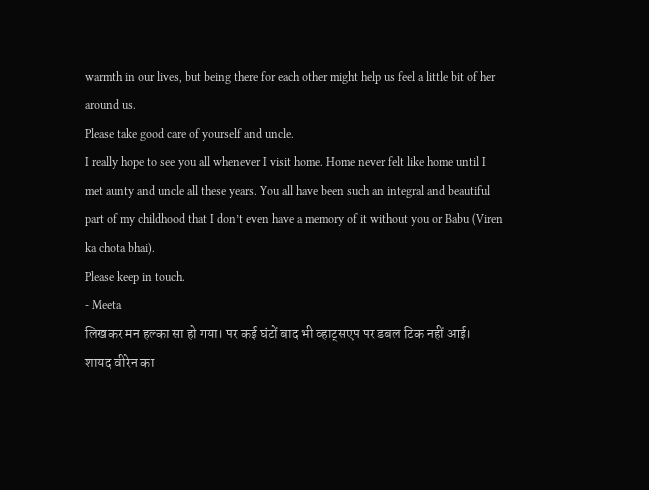warmth in our lives, but being there for each other might help us feel a little bit of her around us.
Please take good care of yourself and uncle.
I really hope to see you all whenever I visit home. Home never felt like home until I met aunty and uncle all these years. You all have been such an integral and beautiful part of my childhood that I don’t even have a memory of it without you or Babu (Viren ka chota bhai).
Please keep in touch.
- Meeta
लिखकर मन हल्का सा हो गया। पर कई घंटों बाद भी व्हाट्सएप पर डबल टिक नहीं आई। शायद वीरेन का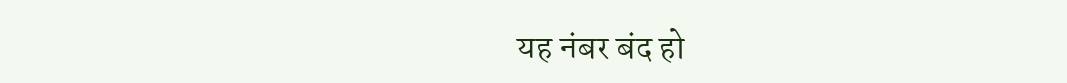यह नंबर बंद हो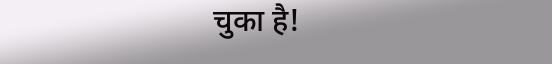चुका है!